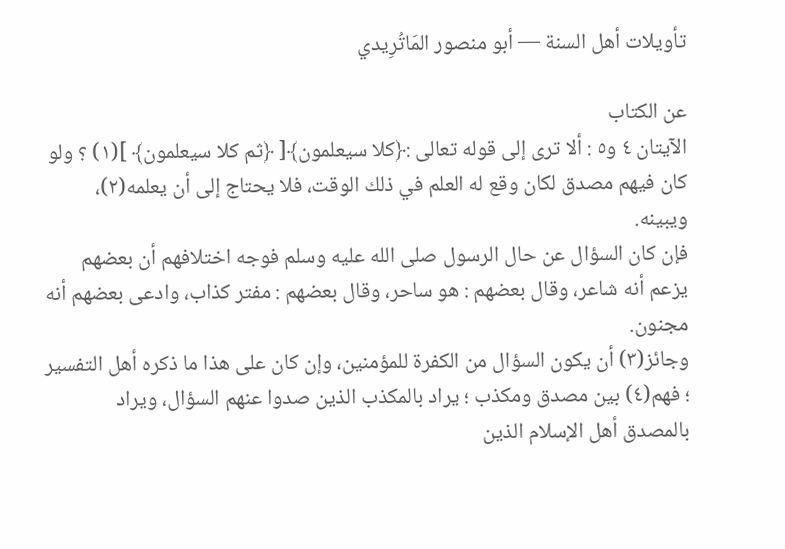تأويلات أهل السنة — أبو منصور المَاتُرِيدي

عن الكتاب
الآيتان ٤ و٥ : ألا ترى إلى قوله تعالى :﴿كلا سيعلمون﴾[ ﴿ثم كلا سيعلمون﴾ ](١) ؟ ولو كان فيهم مصدق لكان وقع له العلم في ذلك الوقت، فلا يحتاج إلى أن يعلمه(٢)، ويبينه.
فإن كان السؤال عن حال الرسول صلى الله عليه وسلم فوجه اختلافهم أن بعضهم يزعم أنه شاعر، وقال بعضهم : هو ساحر، وقال بعضهم : مفتر كذاب، وادعى بعضهم أنه مجنون.
وجائز(٣) أن يكون السؤال من الكفرة للمؤمنين، وإن كان على هذا ما ذكره أهل التفسير ؛ فهم(٤) بين مصدق ومكذب ؛ يراد بالمكذب الذين صدوا عنهم السؤال، ويراد بالمصدق أهل الإسلام الذين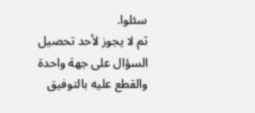سئلوا.
ثم لا يجوز لأحد تحصيل السؤال على جهة واحدة والقطع عليه بالتوفيق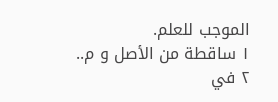الموجب للعلم.
١ ساقطة من الأصل و م..
٢ في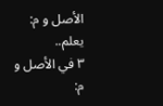الأصل و م: يعلم..
٣ في الأصل و م: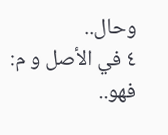وحال..
٤ في الأصل و م: فهو..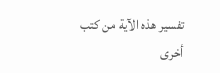تفسير هذه الآية من كتب أخرى